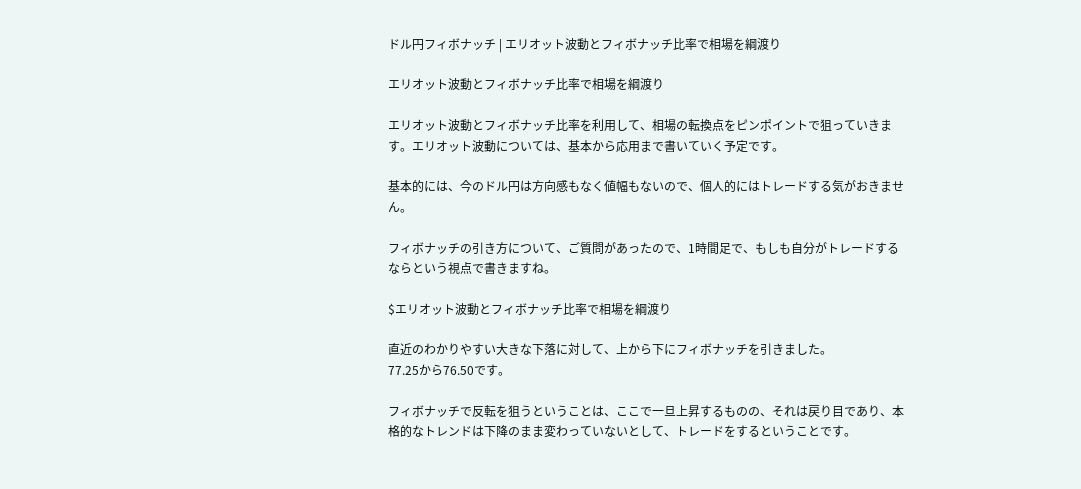ドル円フィボナッチ | エリオット波動とフィボナッチ比率で相場を綱渡り

エリオット波動とフィボナッチ比率で相場を綱渡り

エリオット波動とフィボナッチ比率を利用して、相場の転換点をピンポイントで狙っていきます。エリオット波動については、基本から応用まで書いていく予定です。

基本的には、今のドル円は方向感もなく値幅もないので、個人的にはトレードする気がおきません。

フィボナッチの引き方について、ご質問があったので、1時間足で、もしも自分がトレードするならという視点で書きますね。

$エリオット波動とフィボナッチ比率で相場を綱渡り

直近のわかりやすい大きな下落に対して、上から下にフィボナッチを引きました。
77.25から76.50です。

フィボナッチで反転を狙うということは、ここで一旦上昇するものの、それは戻り目であり、本格的なトレンドは下降のまま変わっていないとして、トレードをするということです。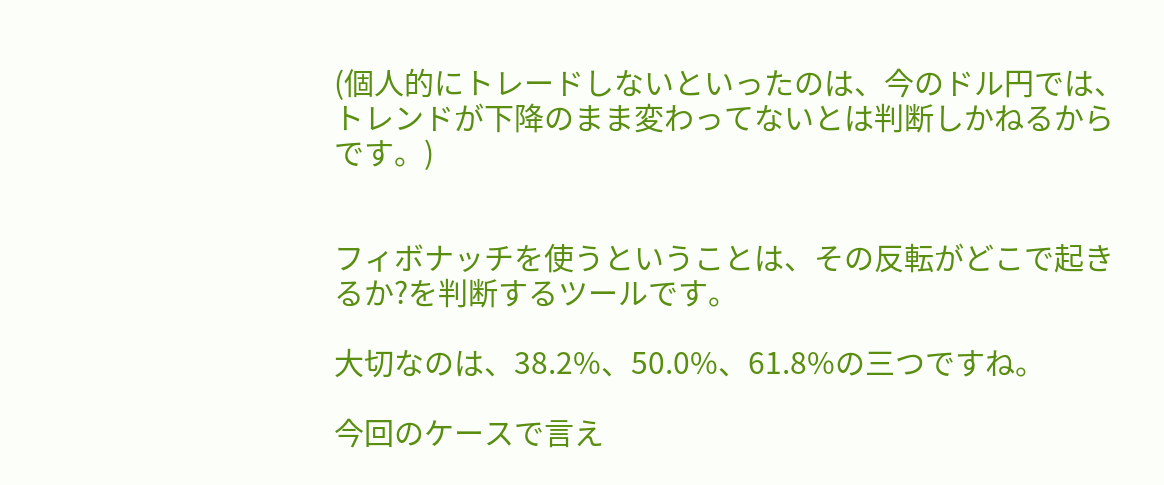(個人的にトレードしないといったのは、今のドル円では、トレンドが下降のまま変わってないとは判断しかねるからです。)


フィボナッチを使うということは、その反転がどこで起きるか?を判断するツールです。

大切なのは、38.2%、50.0%、61.8%の三つですね。

今回のケースで言え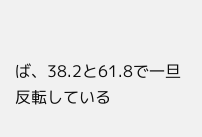ば、38.2と61.8で一旦反転している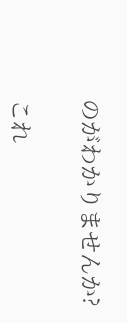のがわかりませんか?

これ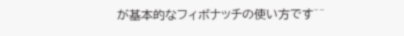が基本的なフィボナッチの使い方です^^